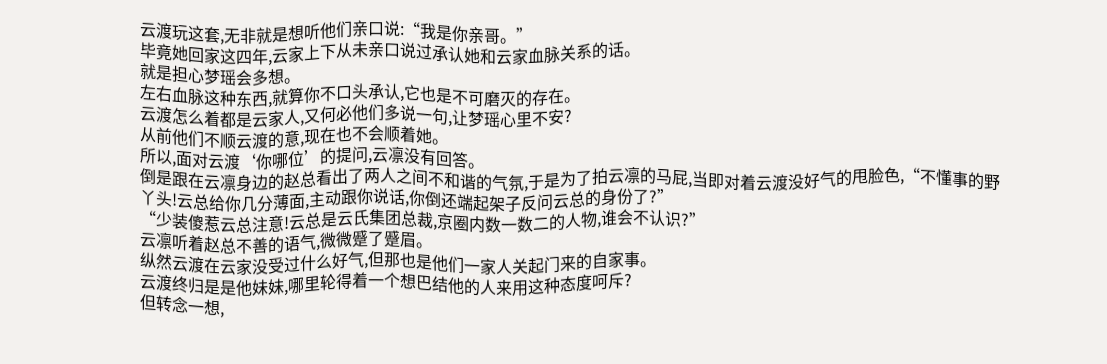云渡玩这套,无非就是想听他们亲口说:“我是你亲哥。”
毕竟她回家这四年,云家上下从未亲口说过承认她和云家血脉关系的话。
就是担心梦瑶会多想。
左右血脉这种东西,就算你不口头承认,它也是不可磨灭的存在。
云渡怎么着都是云家人,又何必他们多说一句,让梦瑶心里不安?
从前他们不顺云渡的意,现在也不会顺着她。
所以,面对云渡‘你哪位’的提问,云凛没有回答。
倒是跟在云凛身边的赵总看出了两人之间不和谐的气氛,于是为了拍云凛的马屁,当即对着云渡没好气的甩脸色,“不懂事的野丫头!云总给你几分薄面,主动跟你说话,你倒还端起架子反问云总的身份了?”
“少装傻惹云总注意!云总是云氏集团总裁,京圈内数一数二的人物,谁会不认识?”
云凛听着赵总不善的语气,微微蹙了蹙眉。
纵然云渡在云家没受过什么好气,但那也是他们一家人关起门来的自家事。
云渡终归是是他妹妹,哪里轮得着一个想巴结他的人来用这种态度呵斥?
但转念一想,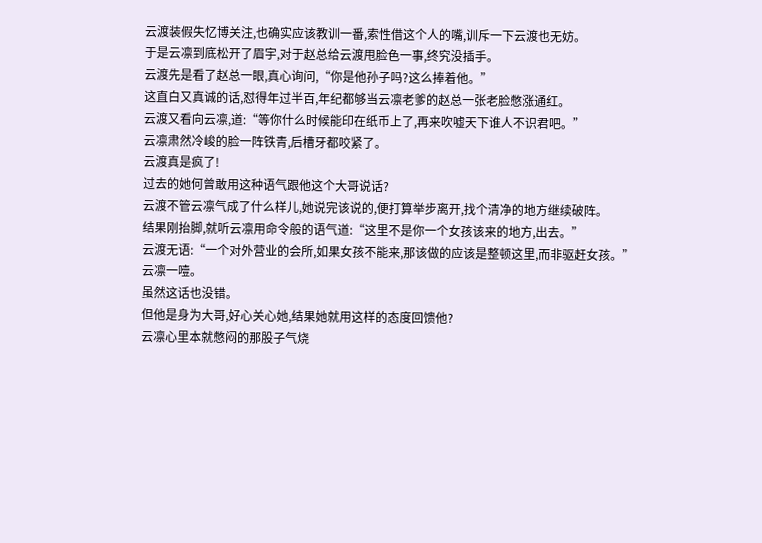云渡装假失忆博关注,也确实应该教训一番,索性借这个人的嘴,训斥一下云渡也无妨。
于是云凛到底松开了眉宇,对于赵总给云渡甩脸色一事,终究没插手。
云渡先是看了赵总一眼,真心询问,“你是他孙子吗?这么捧着他。”
这直白又真诚的话,怼得年过半百,年纪都够当云凛老爹的赵总一张老脸憋涨通红。
云渡又看向云凛,道:“等你什么时候能印在纸币上了,再来吹嘘天下谁人不识君吧。”
云凛肃然冷峻的脸一阵铁青,后槽牙都咬紧了。
云渡真是疯了!
过去的她何曾敢用这种语气跟他这个大哥说话?
云渡不管云凛气成了什么样儿,她说完该说的,便打算举步离开,找个清净的地方继续破阵。
结果刚抬脚,就听云凛用命令般的语气道:“这里不是你一个女孩该来的地方,出去。”
云渡无语:“一个对外营业的会所,如果女孩不能来,那该做的应该是整顿这里,而非驱赶女孩。”
云凛一噎。
虽然这话也没错。
但他是身为大哥,好心关心她,结果她就用这样的态度回馈他?
云凛心里本就憋闷的那股子气烧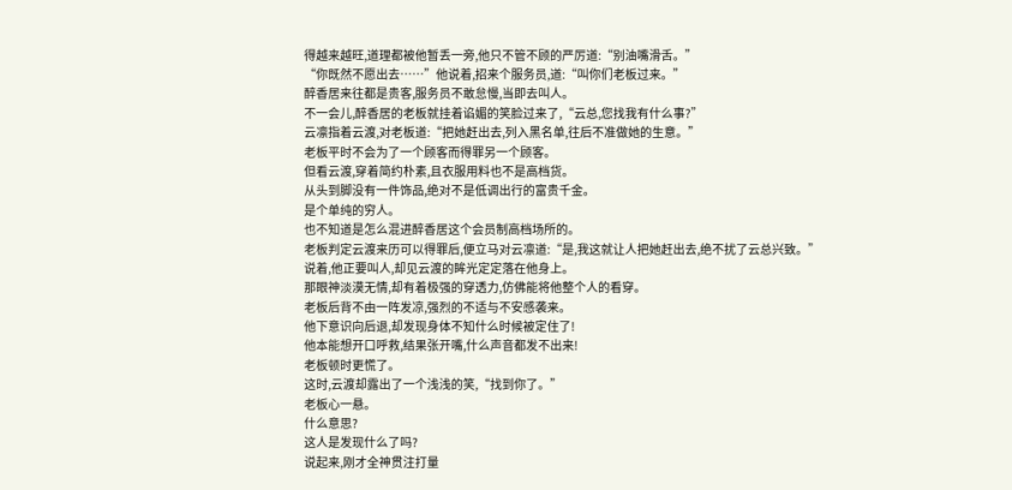得越来越旺,道理都被他暂丢一旁,他只不管不顾的严厉道:“别油嘴滑舌。”
“你既然不愿出去……”他说着,招来个服务员,道:“叫你们老板过来。”
醉香居来往都是贵客,服务员不敢怠慢,当即去叫人。
不一会儿,醉香居的老板就挂着谄媚的笑脸过来了,“云总,您找我有什么事?”
云凛指着云渡,对老板道:“把她赶出去,列入黑名单,往后不准做她的生意。”
老板平时不会为了一个顾客而得罪另一个顾客。
但看云渡,穿着简约朴素,且衣服用料也不是高档货。
从头到脚没有一件饰品,绝对不是低调出行的富贵千金。
是个单纯的穷人。
也不知道是怎么混进醉香居这个会员制高档场所的。
老板判定云渡来历可以得罪后,便立马对云凛道:“是,我这就让人把她赶出去,绝不扰了云总兴致。”
说着,他正要叫人,却见云渡的眸光定定落在他身上。
那眼神淡漠无情,却有着极强的穿透力,仿佛能将他整个人的看穿。
老板后背不由一阵发凉,强烈的不适与不安感袭来。
他下意识向后退,却发现身体不知什么时候被定住了!
他本能想开口呼救,结果张开嘴,什么声音都发不出来!
老板顿时更慌了。
这时,云渡却露出了一个浅浅的笑,“找到你了。”
老板心一悬。
什么意思?
这人是发现什么了吗?
说起来,刚才全神贯注打量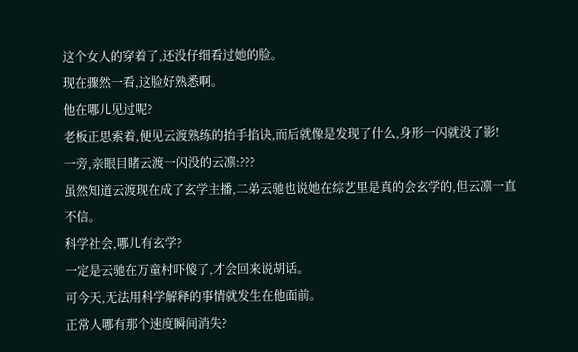这个女人的穿着了,还没仔细看过她的脸。
现在骤然一看,这脸好熟悉啊。
他在哪儿见过呢?
老板正思索着,便见云渡熟练的抬手掐诀,而后就像是发现了什么,身形一闪就没了影!
一旁,亲眼目睹云渡一闪没的云凛:???
虽然知道云渡现在成了玄学主播,二弟云驰也说她在综艺里是真的会玄学的,但云凛一直不信。
科学社会,哪儿有玄学?
一定是云驰在万童村吓傻了,才会回来说胡话。
可今天,无法用科学解释的事情就发生在他面前。
正常人哪有那个速度瞬间消失?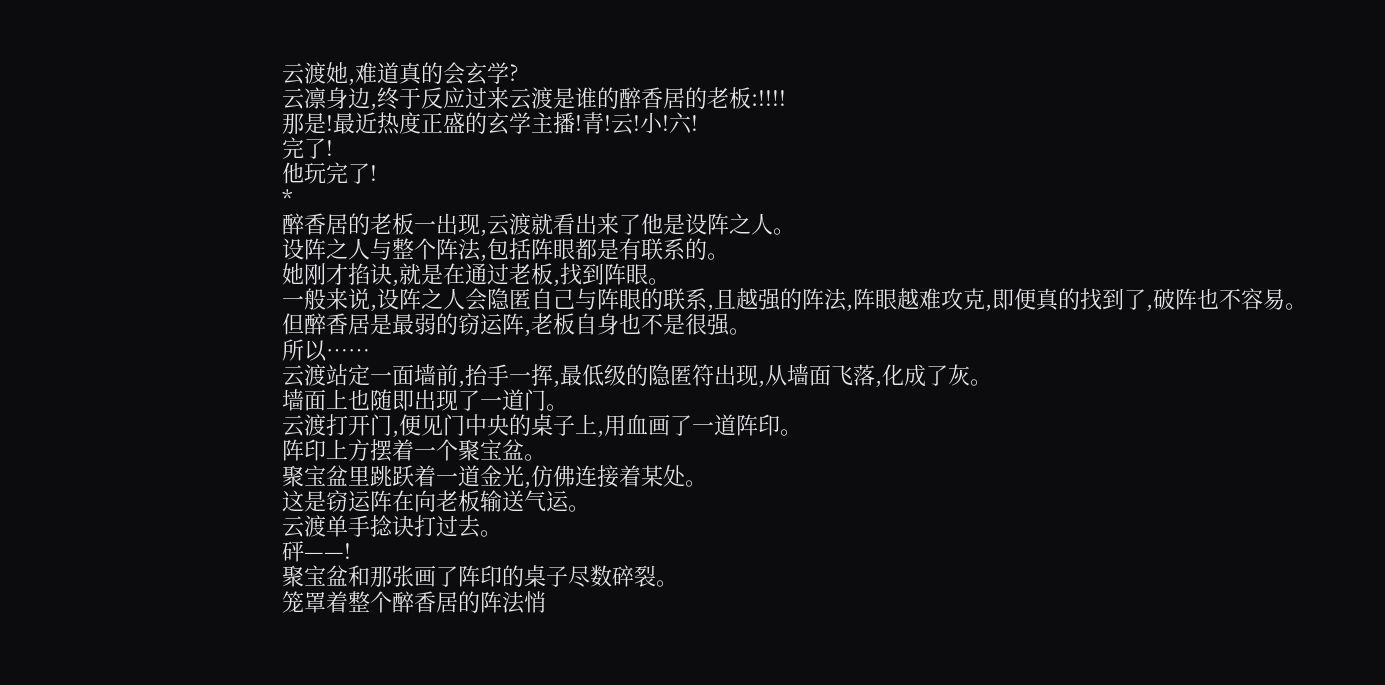云渡她,难道真的会玄学?
云凛身边,终于反应过来云渡是谁的醉香居的老板:!!!!
那是!最近热度正盛的玄学主播!青!云!小!六!
完了!
他玩完了!
*
醉香居的老板一出现,云渡就看出来了他是设阵之人。
设阵之人与整个阵法,包括阵眼都是有联系的。
她刚才掐诀,就是在通过老板,找到阵眼。
一般来说,设阵之人会隐匿自己与阵眼的联系,且越强的阵法,阵眼越难攻克,即便真的找到了,破阵也不容易。
但醉香居是最弱的窃运阵,老板自身也不是很强。
所以……
云渡站定一面墙前,抬手一挥,最低级的隐匿符出现,从墙面飞落,化成了灰。
墙面上也随即出现了一道门。
云渡打开门,便见门中央的桌子上,用血画了一道阵印。
阵印上方摆着一个聚宝盆。
聚宝盆里跳跃着一道金光,仿佛连接着某处。
这是窃运阵在向老板输送气运。
云渡单手捻诀打过去。
砰——!
聚宝盆和那张画了阵印的桌子尽数碎裂。
笼罩着整个醉香居的阵法悄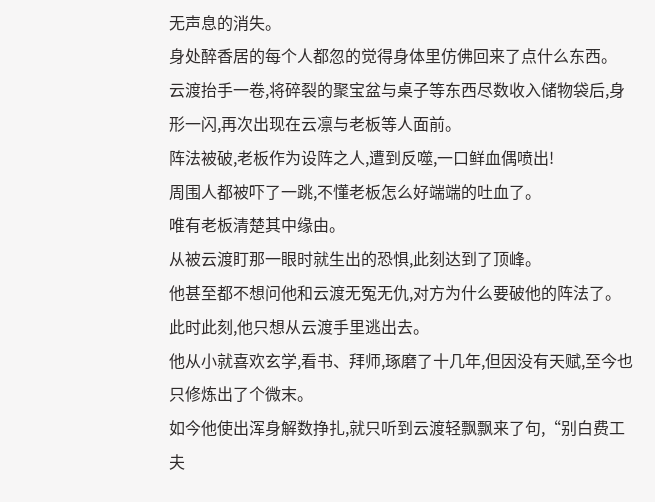无声息的消失。
身处醉香居的每个人都忽的觉得身体里仿佛回来了点什么东西。
云渡抬手一卷,将碎裂的聚宝盆与桌子等东西尽数收入储物袋后,身形一闪,再次出现在云凛与老板等人面前。
阵法被破,老板作为设阵之人,遭到反噬,一口鲜血偶喷出!
周围人都被吓了一跳,不懂老板怎么好端端的吐血了。
唯有老板清楚其中缘由。
从被云渡盯那一眼时就生出的恐惧,此刻达到了顶峰。
他甚至都不想问他和云渡无冤无仇,对方为什么要破他的阵法了。
此时此刻,他只想从云渡手里逃出去。
他从小就喜欢玄学,看书、拜师,琢磨了十几年,但因没有天赋,至今也只修炼出了个微末。
如今他使出浑身解数挣扎,就只听到云渡轻飘飘来了句,“别白费工夫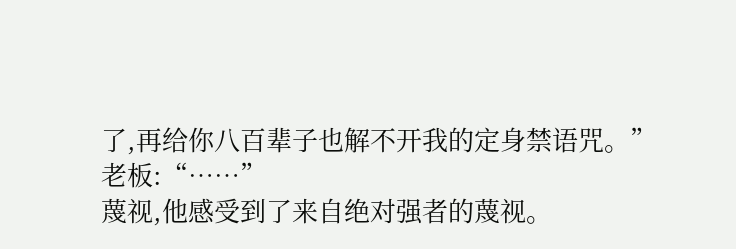了,再给你八百辈子也解不开我的定身禁语咒。”
老板:“……”
蔑视,他感受到了来自绝对强者的蔑视。